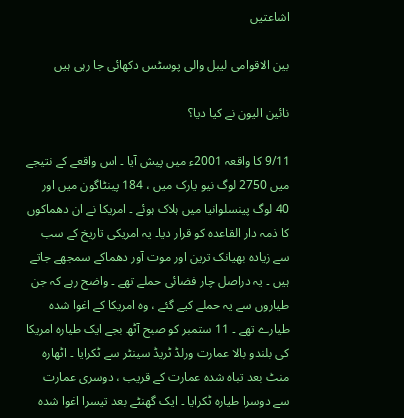اشاعتیں

بین الاقوامی لیبل والی پوسٹس دکھائی جا رہی ہیں

نائین الیون نے کیا دیا؟

9/11 کا واقعہ 2001ء میں پیش آیا ۔ اس واقعے کے نتیجے میں 2750 لوگ نیو یارک میں ، 184 پینٹاگون میں اور 40 لوگ پینسلوانیا میں ہلاک ہوئے ۔ امریکا نے ان دھماکوں کا ذمہ دار القاعدہ کو قرار دیا۔ یہ امریکی تاریخ کے سب سے زیادہ بھیانک ترین اور موت آور دھماکے سمجھے جاتے ہیں ۔ یہ دراصل چار فضائی حملے تھے ۔ واضح رہے کہ جن طیاروں سے یہ حملے کیے گئے ، وہ امریکا کے اغوا شدہ طیارے تھے ۔ 11 ستمبر کو صبح آٹھ بجے ایک طیارہ امریکا کی بلندو بالا عمارت ورلڈ ٹریڈ سینٹر سے ٹکرایا ۔ اٹھارہ منٹ بعد تباہ شدہ عمارت کے قریب ، دوسری عمارت سے دوسرا طیارہ ٹکرایا ۔ ایک گھنٹے بعد تیسرا اغوا شدہ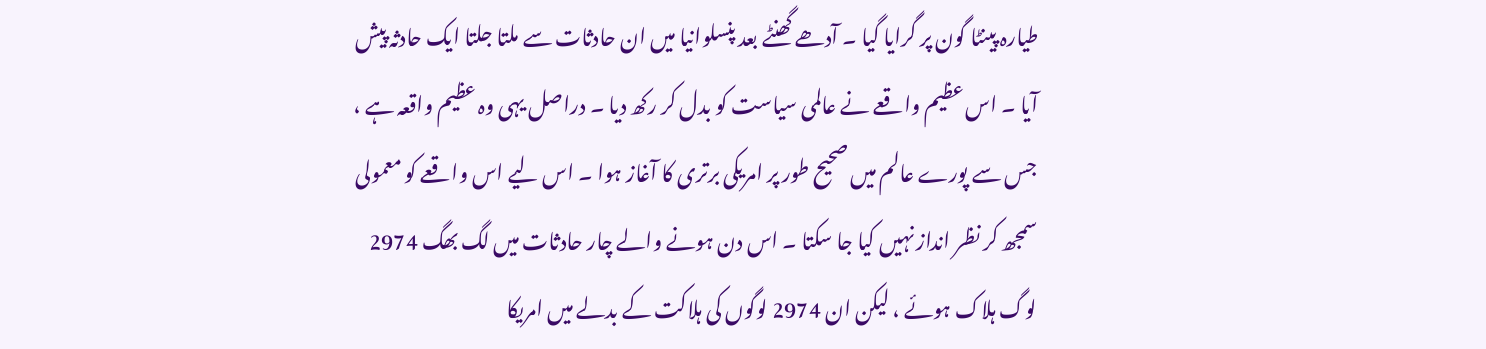طیارہ پینٹا گون پر گرایا گیا ۔ آدھے گھنٹے بعد پنسلوانیا میں ان حادثات سے ملتا جلتا ایک حادثہ پیش آیا ۔ اس عظیم واقعے نے عالمی سیاست کو بدل کر رکھ دیا ۔ دراصل یہی وہ عظیم واقعہ ہے ، جس سے پورے عالم میں صحیح طور پر امریکی برتری کا آغاز ہوا ۔ اس لیے اس واقعے کو معمولی سمجھ کر نظر انداز نہیں کیا جا سکتا ۔ اس دن ہونے والے چار حادثات میں لگ بھگ 2974 لوگ ہلاک ہوئے ، لیکن ان 2974 لوگوں کی ہلاکت کے بدلے میں امریکا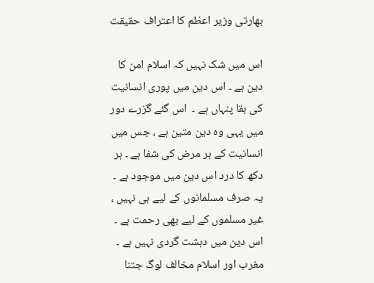بھارتی وزیر اعظم کا اعتراف حقیقت

اس میں شک نہیں کہ اسلام امن کا دین ہے ۔ اس دین میں پوری انسانیت کی بقا پنہاں ہے ۔  اس گئے گزرے دور میں یہی وہ دین متین ہے ، جس میں انسانیت کے ہر مرض کی شفا ہے ۔ ہر دکھ کا درد اس دین میں موجود ہے ۔ یہ صرف مسلمانوں کے لیے ہی نہیں ، غیر مسلموں کے لیے بھی رحمت ہے ۔ اس دین میں دہشت گردی نہیں ہے ۔ مغرب اور اسلام مخالف لوگ جتنا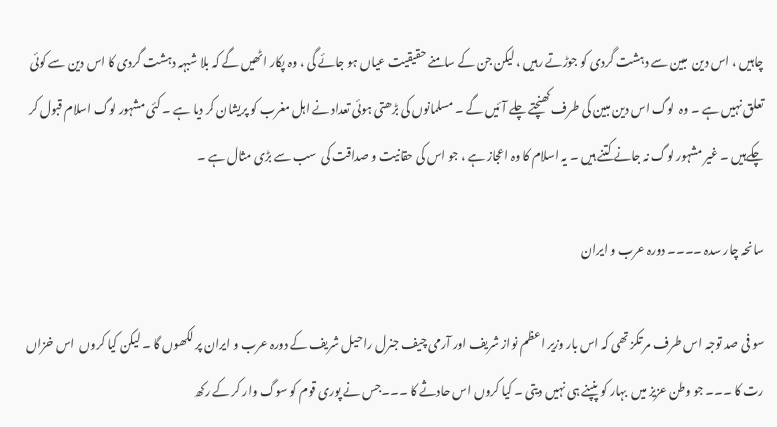چاہیں ، اس دین  مبین سے دہشت گردی کو جوڑتے رہیں ، لیکن جن کے سامنے حقیقیت عیاں ہو جائے گی ، وہ پکار اٹھیں گے کہ بلا شبہہ دہشت گردی کا اس دین سے کوئی تعلق نہیں ہے ۔ وہ  لوگ اس دین مبین کی طرف کھنچتے چلے آئیں گے ۔ مسلمانوں کی بڑھتی ہوئی تعداد نے اہل مغرب کو پریشان کر دیا ہے ۔ کئی مشہور لوگ اسلام قبول کر چکےہیں ۔ غیر مشہور لوگ نہ جانے کتنے ہیں ۔ یہ اسلام کا وہ اعجاز ہے ، جو اس کی حقانیت و صداقت کی  سب سے بڑی مثال ہے ۔

سانحہ چار سدہ ۔۔۔۔ دورہ عرب و ایران

سو فی صد توجہ اس طرف مر تکز تھی کہ اس بار وزیر اعظم نواز شریف اور آرمی چیف جنرل راحیل شریف کے دورہ عرب و ایران پر لکھوں گا ۔ لیکن کیا کروں  اس خزاں رت کا ۔۔۔ جو وطن عزیز میں  بہار کو پنپنے ہی نہیں دیتی ۔ کیا کروں اس حادثے کا ۔۔۔جس نے پوری قوم کو سوگ وار کر کے رکھ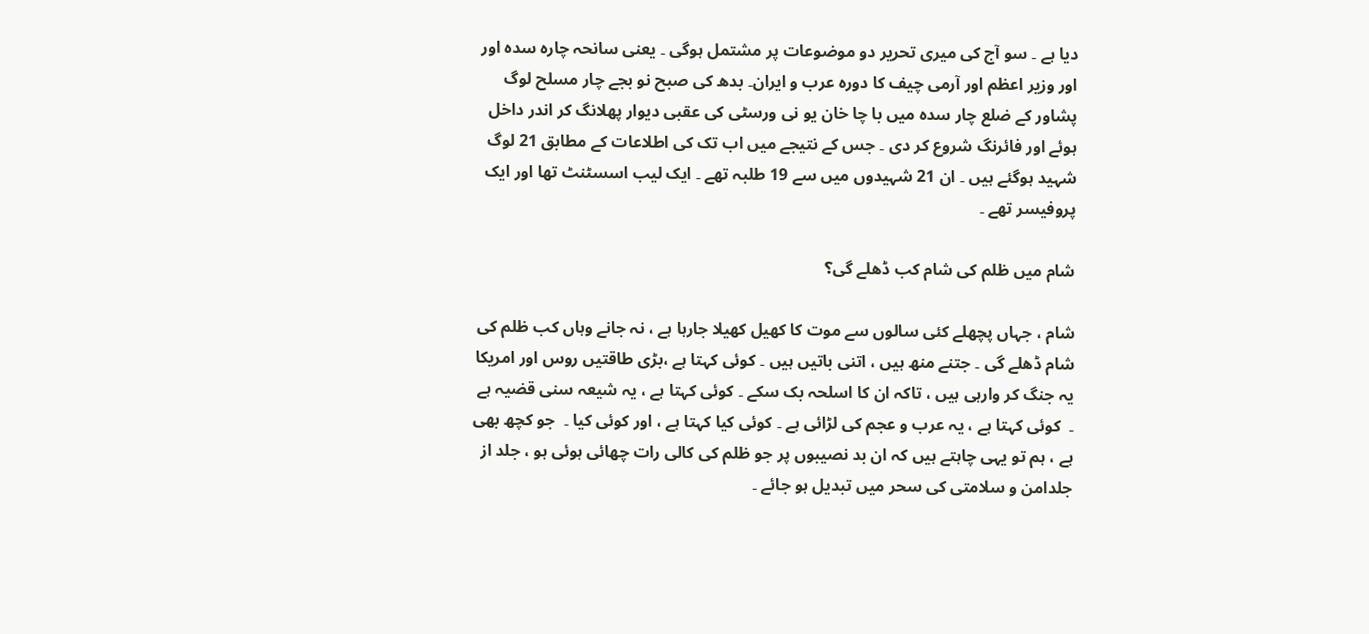دیا ہے ۔ سو آج کی میری تحریر دو موضوعات پر مشتمل ہوگی ۔ یعنی سانحہ چارہ سدہ اور اور وزیر اعظم اور آرمی چیف کا دورہ عرب و ایران۔ بدھ کی صبح نو بجے چار مسلح لوگ پشاور کے ضلع چار سدہ میں با چا خان یو نی ورسٹی کی عقبی دیوار پھلانگ کر اندر داخل ہوئے اور فائرنگ شروع کر دی ۔ جس کے نتیجے میں اب تک کی اطلاعات کے مطابق 21 لوگ شہید ہوگئے ہیں ۔ ان 21 شہیدوں میں سے 19 طلبہ تھے ۔ ایک لیب اسسٹنٹ تھا اور ایک پروفیسر تھے ۔

شام میں ظلم کی شام کب ڈھلے گی؟

شام ، جہاں پچھلے کئی سالوں سے موت کا کھیل کھیلا جارہا ہے ، نہ جانے وہاں کب ظلم کی شام ڈھلے گی ۔ جتنے منھ ہیں ، اتنی باتیں ہیں ۔ کوئی کہتا ہے ،بڑی طاقتیں روس اور امریکا یہ جنگ کر وارہی ہیں ، تاکہ ان کا اسلحہ بک سکے ۔ کوئی کہتا ہے ، یہ شیعہ سنی قضیہ ہے ۔  کوئی کہتا ہے ، یہ عرب و عجم کی لڑائی ہے ۔ کوئی کیا کہتا ہے ، اور کوئی کیا ۔  جو کچھ بھی ہے ، ہم تو یہی چاہتے ہیں کہ ان بد نصیبوں پر جو ظلم کی کالی رات چھائی ہوئی ہو ، جلد از جلدامن و سلامتی کی سحر میں تبدیل ہو جائے ۔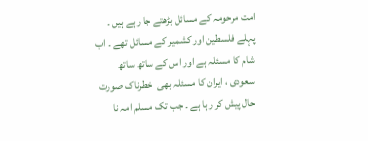امت مرحومہ کے مسائل بڑھتے جا رہے ہیں ۔ پہلے فلسطین اور کشمیر کے مسائل تھے ۔ اب شام کا مسئلہ ہے اور اس کے ساتھ ساتھ سعودی ، ایران کا مسئلہ بھی  خطرناک صورت حال پیش کر رہا ہے ۔ جب تک مسلم امہ نا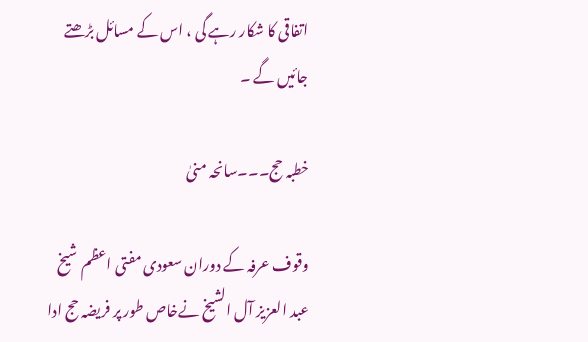اتفاقی کا شکار رہے گی ، اس کے مسائل بڑھتے جائیں گے ۔

خطبہ حج۔۔۔سانحہ منیٰ

وقوف عرفہ کے دوران سعودی مفتی اعظم شیخ عبد العزیز آل الشیخ نےخاص طور پر فریضہ حج ادا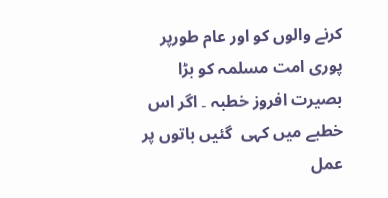کرنے والوں کو اور عام طورپر پوری امت مسلمہ کو بڑا بصیرت افروز خطبہ ۔ اگر اس خطبے میں کہی  گئیں باتوں پر عمل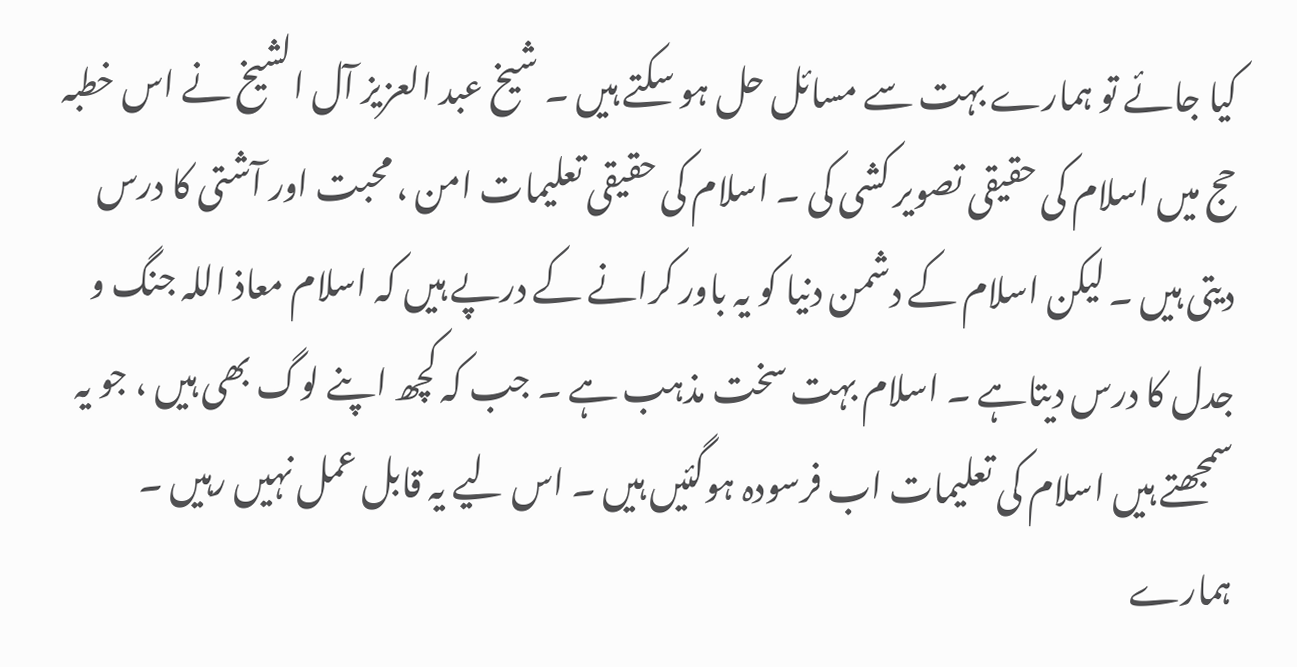کیا جائے تو ہمارے بہت سے مسائل حل ہو سکتے ہیں ۔ شیخ عبد العزیز آل الشیخ نے اس خطبہ حج میں اسلام کی حقیقی تصویر کشی کی ۔ اسلام کی حقیقی تعلیمات امن ، محبت اور آشتی کا درس دیتی ہیں ۔ لیکن اسلام کے دشمن دنیا کو یہ باور کرانے کے درپے ہیں کہ اسلام معاذ اللہ جنگ و جدل کا درس دیتاہے ۔ اسلام بہت سخت مذہب ہے ۔ جب کہ کچھ اپنے لوگ بھی ہیں ، جو یہ سمجھتے ہیں اسلام کی تعلیمات اب فرسودہ ہوگئیں ہیں ۔ اس لیے یہ قابل عمل نہیں رہیں ۔ ہمارے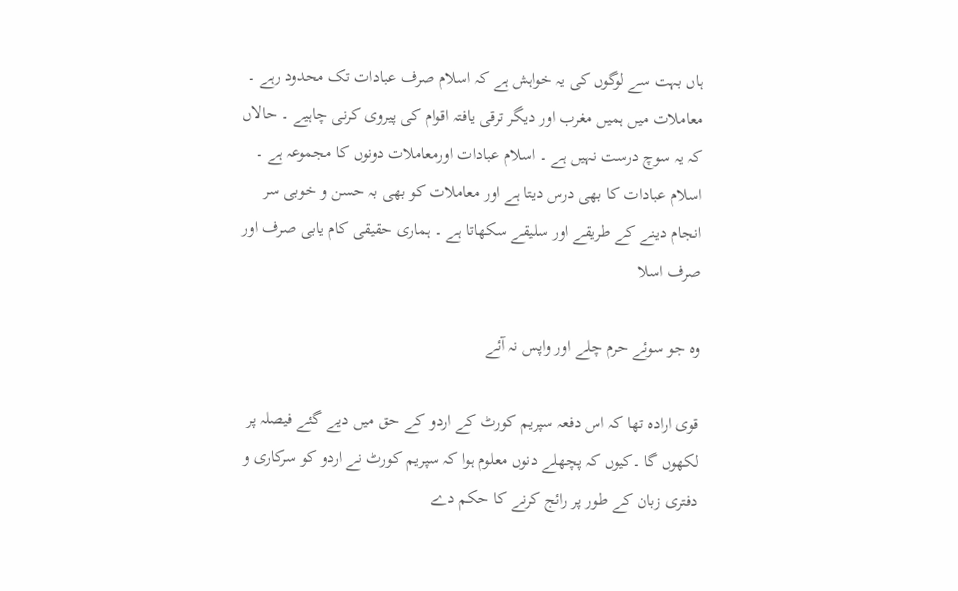ہاں بہت سے لوگوں کی یہ خواہش ہے کہ اسلام صرف عبادات تک محدود رہے ۔ معاملات میں ہمیں مغرب اور دیگر ترقی یافتہ اقوام کی پیروی کرنی چاہیے ۔ حالاں کہ یہ سوچ درست نہیں ہے ۔ اسلام عبادات اورمعاملات دونوں کا مجموعہ ہے ۔ اسلام عبادات کا بھی درس دیتا ہے اور معاملات کو بھی بہ حسن و خوبی سر انجام دینے کے طریقے اور سلیقے سکھاتا ہے ۔ ہماری حقیقی کام یابی صرف اور صرف اسلا

وہ جو سوئے حرم چلے اور واپس نہ آئے

قوی ارادہ تھا کہ اس دفعہ سپریم کورٹ کے اردو کے حق میں دیے گئے فیصلہ پر لکھوں گا ۔کیوں کہ پچھلے دنوں معلوم ہوا کہ سپریم کورٹ نے اردو کو سرکاری و دفتری زبان کے طور پر رائج کرنے کا حکم دے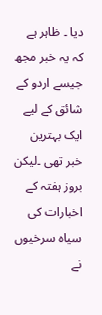دیا ۔ ظاہر ہے کہ یہ خبر مجھ جیسے اردو کے شائق کے لیے ایک بہترین خبر تھی ۔لیکن بروز ہفتہ کے اخبارات کی سیاہ سرخیوں نے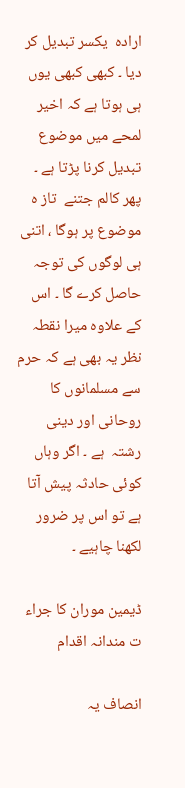ارادہ  یکسر تبدیل کر دیا ۔ کبھی کبھی یوں ہی ہوتا ہے کہ اخیر لمحے میں موضوع تبدیل کرنا پڑتا ہے ۔ پھر کالم جتنے  تاز ہ موضوع پر ہوگا ، اتنی ہی لوگوں کی توجہ حاصل کرے گا ۔ اس کے علاوہ میرا نقطہ نظر یہ بھی ہے کہ حرم سے مسلمانوں کا روحانی اور دینی رشتہ  ہے ۔ اگر وہاں کوئی حادثہ پیش آتا ہے تو اس پر ضرور لکھنا چاہیے ۔

ڈیمین موران کا جراء ت مندانہ اقدام

انصاف یہ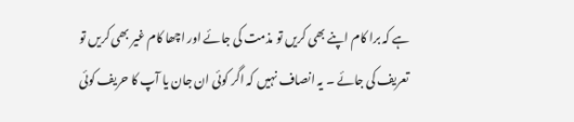ہے کہ برا کام اپنے بھی کریں تو مذمت کی جائے اور اچھا کام غیر بھی کریں تو تعریف کی جائے ۔ یہ انصاف نہیں کہ اگر کوئی ان جان یا آپ کا حریف کوئی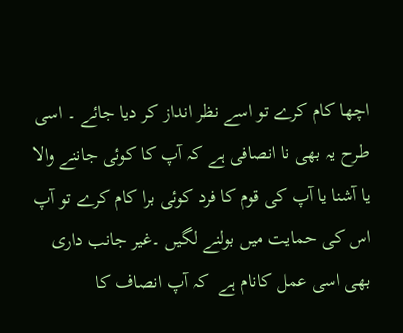اچھا کام کرے تو اسے نظر انداز کر دیا جائے ۔ اسی طرح یہ بھی نا انصافی ہے کہ آپ کا کوئی جاننے والا یا آشنا یا آپ کی قوم کا فرد کوئی برا کام کرے تو آپ اس کی حمایت میں بولنے لگیں ۔غیر جانب داری بھی اسی عمل کانام ہے  کہ آپ انصاف کا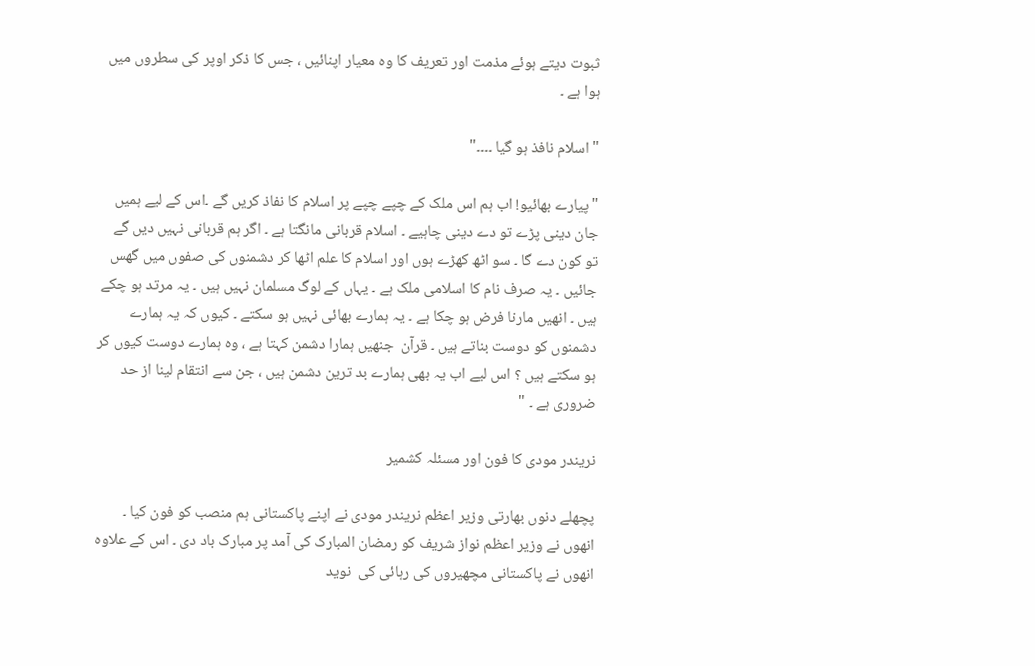ثبوت دیتے ہوئے مذمت اور تعریف کا وہ معیار اپنائیں ، جس کا ذکر اوپر کی سطروں میں ہوا ہے ۔

"اسلام نافذ ہو گیا ۔۔۔۔"

"پیارے بھائیو! اب ہم اس ملک کے چپے چپے پر اسلام کا نفاذ کریں گے ۔اس کے لیے ہمیں جان دینی پڑے تو دے دینی چاہیے ۔ اسلام قربانی مانگتا ہے ۔ اگر ہم قربانی نہیں دیں گے تو کون دے گا ۔ سو اٹھ کھڑے ہوں اور اسلام کا علم اٹھا کر دشمنوں کی صفوں میں گھس جائیں ۔ یہ صرف نام کا اسلامی ملک ہے ۔ یہاں کے لوگ مسلمان نہیں ہیں ۔ یہ مرتد ہو چکے ہیں ۔ انھیں مارنا فرض ہو چکا ہے ۔ یہ ہمارے بھائی نہیں ہو سکتے ۔ کیوں کہ یہ ہمارے دشمنوں کو دوست بناتے ہیں ۔ قرآن  جنھیں ہمارا دشمن کہتا ہے ، وہ ہمارے دوست کیوں کر ہو سکتے ہیں ؟ اس لیے اب یہ بھی ہمارے بد ترین دشمن ہیں ، جن سے انتقام لینا از حد ضروری ہے ۔ "

نریندر مودی کا فون اور مسئلہ کشمیر

پچھلے دنوں بھارتی وزیر اعظم نریندر مودی نے اپنے پاکستانی ہم منصب کو فون کیا ۔ انھوں نے وزیر اعظم نواز شریف کو رمضان المبارک کی آمد پر مبارک باد دی ۔ اس کے علاوہ انھوں نے پاکستانی مچھیروں کی رہائی کی  نوید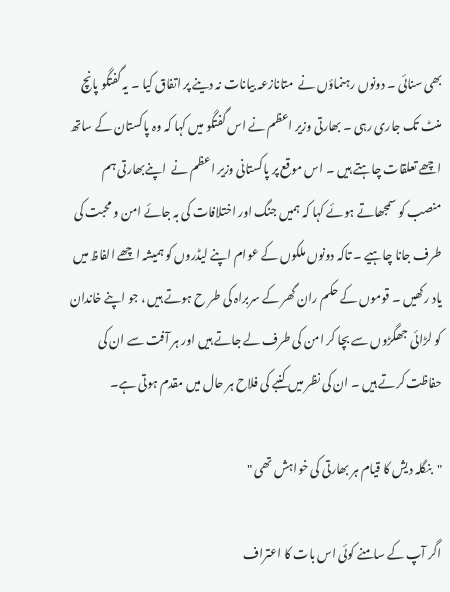بھی سنائی ۔ دونوں رہنماؤں نے  متانازعہ بیانات نہ دینے پر اتفاق کیا ۔ یہ گفتگو پانچ منٹ تک جاری رہی ۔ بھارتی وزیر اعظم نے اس گفتگو میں کہا کہ وہ پاکستان کے ساتھ اچھے تعلقات چاہتے ہیں ۔ اس موقع پر پاکستانی وزیر اعظم نے  اپنےبھارتی ہم منصب کو سمجھاتے ہوئے کہا کہ ہمیں جنگ اور اختلافات کی بہ جائے امن و محبت کی طرف جانا چاہیے ۔ تاکہ دونوں ملکوں کے عوام اپنے لیڈروں کو ہمیشہ اچھے الفاظ میں یاد رکھیں ۔ قوموں کے حکم ران گھر کے سربراہ کی طر ح ہوتے ہیں ، جو اپنے خاندان کو لڑائی جھگڑوں سے بچا کر امن کی طرف لے جاتے ہیں اور ہر آفت سے ان کی حفاظت کرتے ہیں ۔ ان کی نظر میں کنبے کی فلاح ہر حال میں مقدم ہوتی ہے۔

"بنگلہ دیش کا قیام ہر بھارتی کی خواہش تھی "

اگر آپ کے سامنے کوئی اس بات کا اعتراف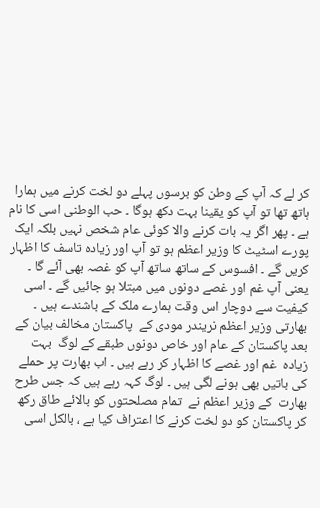کر لے کہ آپ کے وطن کو برسوں پہلے دو لخت کرنے میں ہمارا ہاتھ تھا تو آپ کو یقینا بہت دکھ ہوگا ۔ حب الوطنی اسی کا نام ہے ۔ پھر اگر یہ بات کرنے والا کوئی عام شخص نہیں بلکہ ایک پورے اسٹیٹ کا وزیر اعظم ہو تو آپ اور زیادہ تاسف کا اظہار کریں گے ۔ افسوس کے ساتھ ساتھ آپ کو غصہ بھی آئے گا ۔ یعنی آپ غم اور غصے دونوں میں مبتلا ہو جائیں گے ۔ اسی کیفیت سے دوچار اس وقت ہمارے ملک کے باشندے ہیں ۔ بھارتی وزیر اعظم نریندر مودی کے  پاکستان مخالف بیان کے بعد پاکستان کے عام اور خاص دونوں طبقے کے لوگ  بہت زیادہ  غم اور غصے کا اظہار کر رہے ہیں ۔ اب بھارت پر حملے کی باتیں بھی ہونے لگی ہیں ۔ لوگ کہہ رہے ہیں کہ جس طرح بھارت  کے وزیر اعظم نے  تمام مصلحتوں کو بالائے طاق رکھ کر پاکستان کو دو لخت کرنے کا اعتراف کیا ہے ، بالکل اسی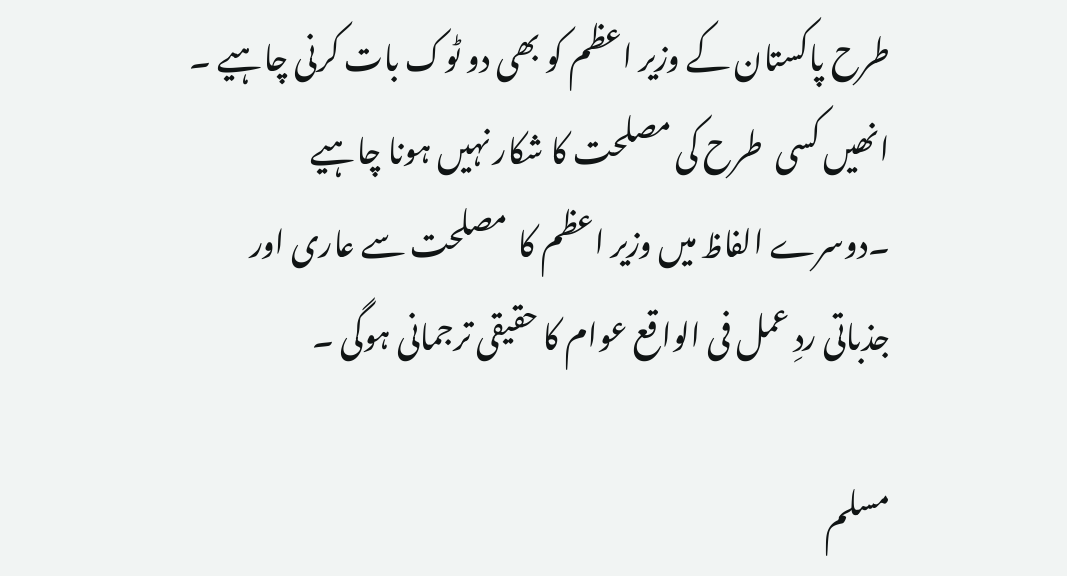طرح پاکستان کے وزیر اعظم کو بھی دو ٹوک بات کرنی چاہیے ۔ انھیں کسی  طرح کی مصلحت کا شکار نہیں ہونا چاہیے ۔دوسرے الفاظ میں وزیر اعظم کا  مصلحت سے عاری اور جذباتی ردِ عمل فی الواقع عوام کا حقیقی ترجمانی ہوگی ۔

مسلم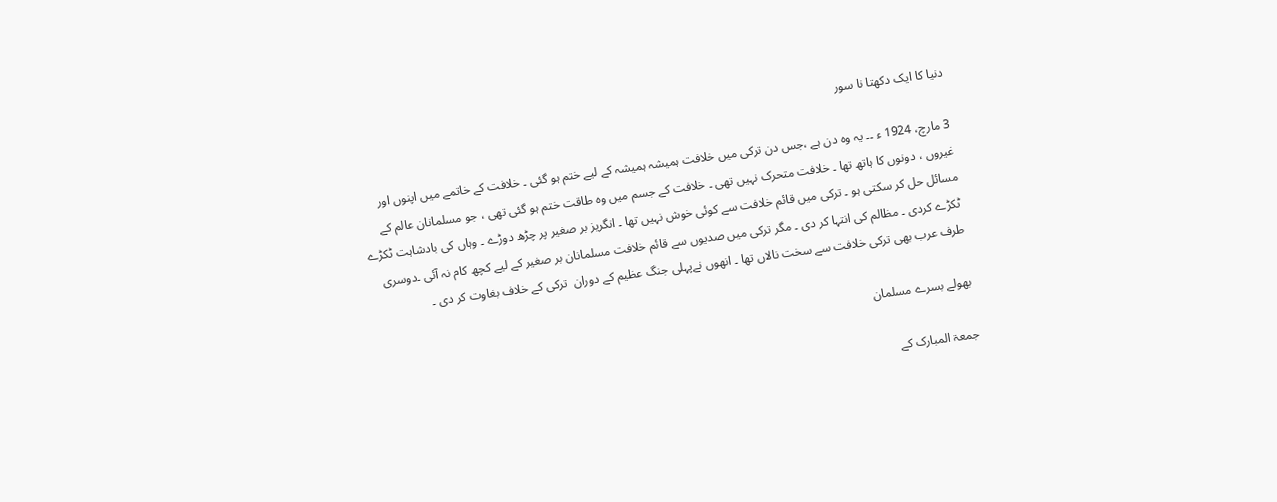دنیا کا ایک دکھتا نا سور

3 مارچ، 1924 ء ۔۔ یہ وہ دن ہے ،جس دن ترکی میں خلافت ہمیشہ ہمیشہ کے لیے ختم ہو گئی ۔ خلافت کے خاتمے میں اپنوں اور غیروں ، دونوں کا ہاتھ تھا ۔ خلافت متحرک نہیں تھی ۔ خلافت کے جسم میں وہ طاقت ختم ہو گئی تھی ، جو مسلمانان عالم کے مسائل حل کر سکتی ہو ۔ ترکی میں قائم خلافت سے کوئی خوش نہیں تھا ۔ انگریز بر صغیر پر چڑھ دوڑے ۔ وہاں کی بادشاہت ٹکڑے ٹکڑے کردی ۔ مظالم کی انتہا کر دی ۔ مگر ترکی میں صدیوں سے قائم خلافت مسلمانان بر صغیر کے لیے کچھ کام نہ آئی ۔دوسری طرف عرب بھی ترکی خلافت سے سخت نالاں تھا ۔ انھوں نےپہلی جنگ عظیم کے دوران  ترکی کے خلاف بغاوت کر دی ۔

بھولے بسرے مسلمان

جمعۃ المبارک کے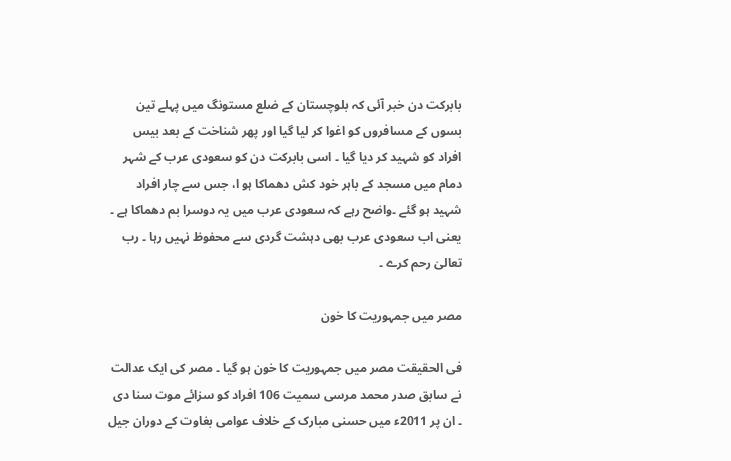بابرکت دن خبر آئی کہ بلوچستان کے ضلع مستونگ میں پہلے تین بسوں کے مسافروں کو اغوا کر لیا گیا اور پھر شناخت کے بعد بیس افراد کو شہید کر دیا گیا ۔ اسی بابرکت دن کو سعودی عرب کے شہر دمام میں مسجد کے باہر خود کش دھماکا ہو ا، جس سے چار افراد شہید ہو گئے ۔واضح رہے کہ سعودی عرب میں یہ دوسرا بم دھماکا ہے ۔ یعنی اب سعودی عرب بھی دہشت گردی سے محفوظ نہیں رہا ۔ رب تعالیٰ رحم کرے ۔

مصر میں جمہوریت کا خون

فی الحقیقت مصر میں جمہوریت کا خون ہو گیا ۔ مصر کی ایک عدالت نے سابق صدر محمد مرسی سمیت 106 افراد کو سزائے موت سنا دی ۔ ان پر 2011ء میں حسنی مبارک کے خلاف عوامی بغاوت کے دوران جیل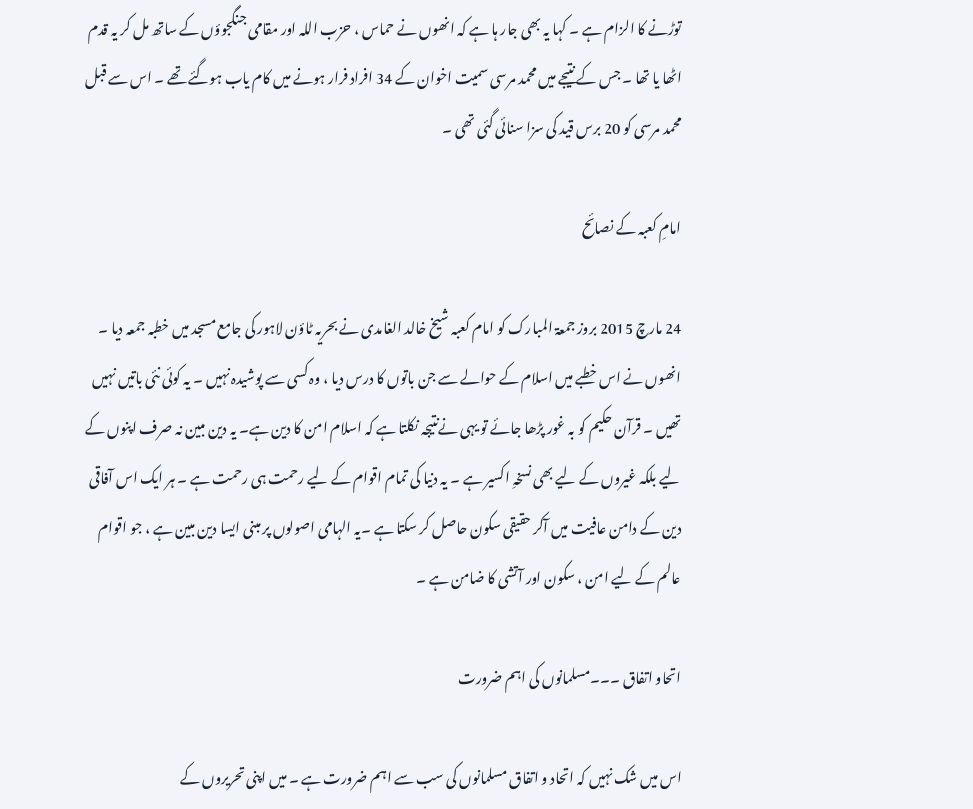توڑنے کا الزام ہے ۔ کہا یہ بھی جار ہا ہے کہ انھوں نے حماس ، حزب اللہ اور مقامی جنگجوؤں کے ساتھ مل کر یہ قدم اٹھا یا تھا ۔ جس کے نتیجے میں محمد مرسی سمیت اخوان کے 34 افراد فرار ہونے میں کام یاب ہوگئے تھے ۔ اس سے قبل محمد مرسی کو 20 برس قید کی سزا سنائی گئی تھی ۔

امامِ کعبہ کے نصائح

24 مارچ 2015 بروز جمعۃ المبارک کو امام کعبہ شیخ خالد الغامدی نے بحریہ ٹاؤن لاہور کی جامع مسجد میں خطبہ جمعہ دیا ۔ انھوں نے اس خطبے میں اسلام کے حوالے سے جن باتوں کا درس دیا ، وہ کسی سے پوشیدہ نہیں ۔ یہ کوئی نئی باتیں نہیں تھیں ۔ قرآن حکیم کو بہ غور پڑھا جائے تو یہی نےنتیجہ نکلتا ہے کہ اسلام امن کا دین ہے۔ یہ دین مبین نہ صرف اپنوں کے لیے بلکہ غیروں کے لیے بھی نسخہِ اکسیر ہے ۔ یہ دنیا کی تمام اقوام کے لیے رحمت ہی رحمت ہے ۔ ہر ایک اس آفاقی دین کے دامن عافیت میں آکر حقیقی سکون حاصل کر سکتا ہے ۔یہ الہامی اصولوں پر مبنی ایسا دین مبین ہے ، جو اقوام عالم کے لیے امن ، سکون اور آتشی کا ضامن ہے ۔

اتحاو اتفاق ۔۔۔مسلمانوں کی اہم ضرورت

اس میں شک نہیں کہ اتحاد و اتفاق مسلمانوں کی سب سے اہم ضرورت ہے ۔ میں اپنی تحریروں کے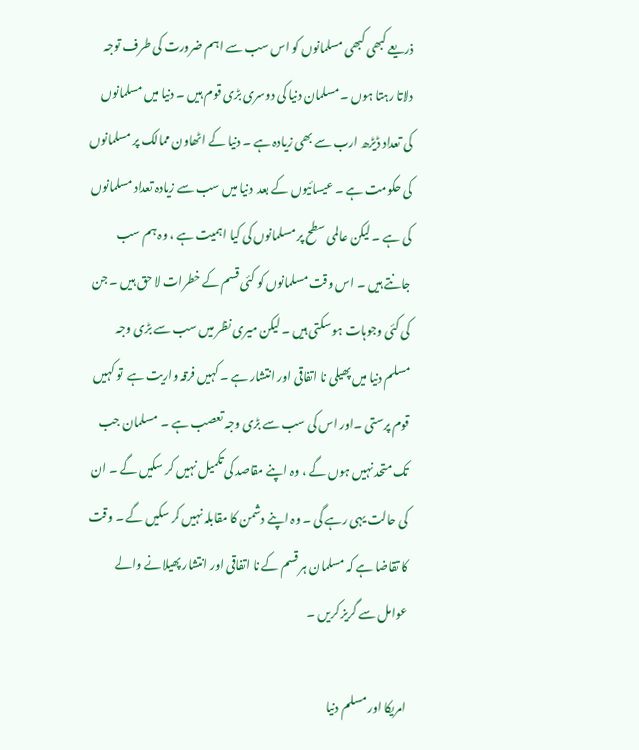ذریعے کبھی کبھی مسلمانوں کو اس سب سے اہم ضرورت کی طرف توجہ دلاتا رہتا ہوں ۔ مسلمان دنیا کی دوسری بڑی قوم ہیں ۔ دنیا میں مسلمانوں کی تعداد ڈیڑھ ارب سے بھی زیادہ ہے ۔ دنیا کے اٹھاون ممالک پر مسلمانوں کی حکومت ہے ۔ عیسائیوں کے بعد  دنیا میں سب سے زیادہ تعداد مسلمانوں کی ہے ۔ لیکن عالمی سطح پر مسلمانوں کی کیا اہمیت ہے ، وہ ہم سب جانتے ہیں ۔ اس وقت مسلمانوں کو کئی قسم کے خطرات لا حق ہیں ۔ جن کی کئی وجوہات ہو سکتی ہیں ۔ لیکن میری نظر میں سب سے بڑی وجہ مسلم دنیا میں پھیلی نا اتفاقی اور انتشار ہے ۔ کہیں فرقہ واریت ہے  تو کہیں قوم پرستی ۔اور اس کی سب سے بڑی وجہ تعصب ہے ۔  مسلمان جب تک متحد نہیں ہوں گے ، وہ اپنے مقاصد کی تکمیل نہیں کر سکیں گے ۔ ان کی حالت یہی رہے گی ۔ وہ اپنے دشمن کا مقابلہ نہیں کر سکیں گے ۔ وقت کا تقاضا ہے کہ مسلمان ہر قسم کے نا اتفاقی اور انتشار پھیلانے والے عوامل سے گریز کریں ۔

امریکا اور مسلم دنیا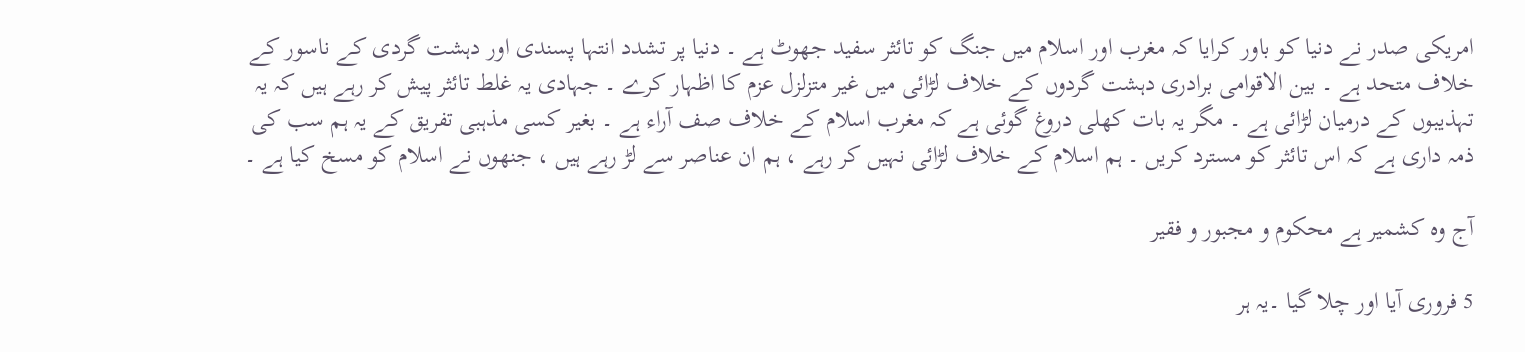امریکی صدر نے دنیا کو باور کرایا کہ مغرب اور اسلام میں جنگ کو تائثر سفید جھوٹ ہے ۔ دنیا پر تشدد انتہا پسندی اور دہشت گردی کے ناسور کے خلاف متحد ہے ۔ بین الاقوامی برادری دہشت گردوں کے خلاف لڑائی میں غیر متزلزل عزم کا اظہار کرے ۔ جہادی یہ غلط تائثر پیش کر رہے ہیں کہ یہ تہذیبوں کے درمیان لڑائی ہے ۔ مگر یہ بات کھلی دروغ گوئی ہے کہ مغرب اسلام کے خلاف صف آراء ہے ۔ بغیر کسی مذہبی تفریق کے یہ ہم سب کی ذمہ داری ہے کہ اس تائثر کو مسترد کریں ۔ ہم اسلام کے خلاف لڑائی نہیں کر رہے ، ہم ان عناصر سے لڑ رہے ہیں ، جنھوں نے اسلام کو مسخ کیا ہے ۔

آج وہ کشمیر ہے محکوم و مجبور و فقیر

5 فروری آیا اور چلا گیا ۔یہ ہر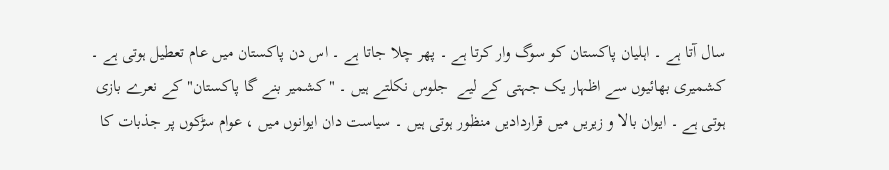سال آتا ہے ۔ اہلیان پاکستان کو سوگ وار کرتا ہے ۔ پھر چلا جاتا ہے ۔ اس دن پاکستان میں عام تعطیل ہوتی ہے ۔ کشمیری بھائیوں سے اظہار یک جہتی کے لیے  جلوس نکلتے ہیں ۔ "کشمیر بنے گا پاکستان" کے نعرے بازی ہوتی ہے ۔ ایوان بالا و زیریں میں قراردادیں منظور ہوتی ہیں ۔ سیاست دان ایوانوں میں ، عوام سڑکوں پر جذبات کا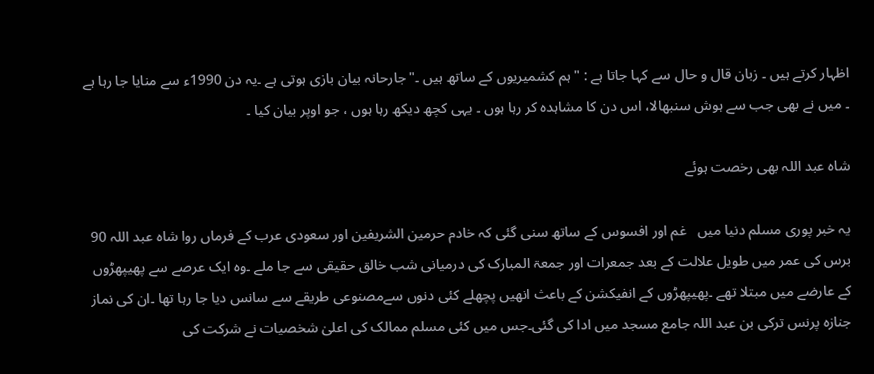اظہار کرتے ہیں ۔ زبان قال و حال سے کہا جاتا ہے : "ہم کشمیریوں کے ساتھ ہیں ۔"جارحانہ بیان بازی ہوتی ہے ۔یہ دن 1990ء سے منایا جا رہا ہے ۔ میں نے بھی جب سے ہوش سنبھالا، اس دن کا مشاہدہ کر رہا ہوں ۔ یہی کچھ دیکھ رہا ہوں ، جو اوپر بیان کیا ۔

شاہ عبد اللہ بھی رخصت ہوئے

یہ خبر پوری مسلم دنیا میں   غم اور افسوس کے ساتھ سنی گئی کہ خادم حرمین الشریفین اور سعودی عرب کے فرماں روا شاہ عبد اللہ 90 برس کی عمر میں طویل علالت کے بعد جمعرات اور جمعۃ المبارک کی درمیانی شب خالق حقیقی سے جا ملے ۔وہ ایک عرصے سے پھیپھڑوں کے عارضے میں مبتلا تھے ۔پھیپھڑوں کے انفیکشن کے باعث انھیں پچھلے کئی دنوں سےمصنوعی طریقے سے سانس دیا جا رہا تھا ۔ان کی نماز جنازہ پرنس ترکی بن عبد اللہ جامع مسجد میں ادا کی گئی۔جس میں کئی مسلم ممالک کی اعلیٰ شخصیات نے شرکت کی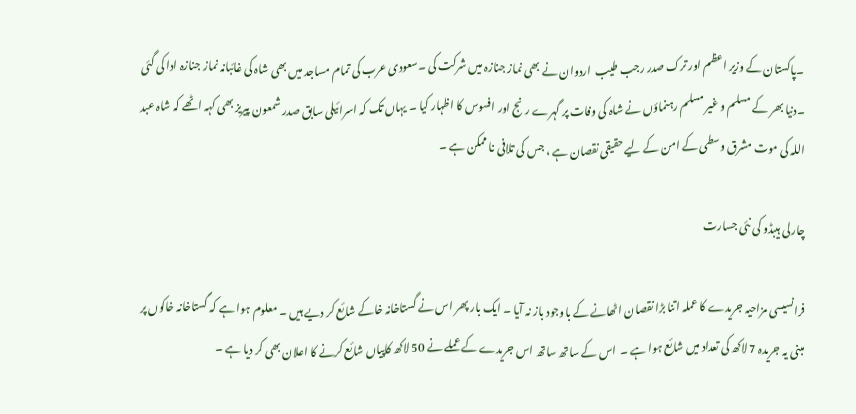۔پاکستان کے وزیر اعظم اور ترک صدر رجب طیب  اردوان نے بھی نماز جنازہ میں شرکت کی ۔سعودی عرب کی تمام مساجد میں بھی شاہ کی غائبانہ نماز جنازہ ادا کی گئی ۔دنیا بھر کے مسلم و غیر مسلم رہنماؤں نے شاہ کی وفات پر گہرے رنج اور افسوس کا اظہار کیا ۔ یہاں تک کہ اسرائیلی سابق صدر شمعون پیریز بھی کہہ اٹھے کہ شاہ عبد اللہ کی موت مشرق وسطی کے امن کے لیے حقیقی نقصان ہے ، جس کی تلافی نا ممکن ہے ۔

چارلی ہیبڈو کی نئی جسارت

فرانسیسی مزاحیہ جریدے کا عملہ اتنا بڑا نقصان اٹھانے کے باوجود باز نہ آیا ۔ ایک بار پھر اس نے گستاخانہ خاکے شائع کر دیے ہیں ۔ معلوم ہوا ہے کہ گستاخانہ خاکوں پر مبنی یہ جریدہ 7 لاکھ کی تعداد میں شائع ہوا ہے ۔  اس کے ساتھ ساتھ اس جریدے کے عملے نے 50 لاکھ کاپیاں شائع کرنے کا اعلان بھی کر دیا ہے ۔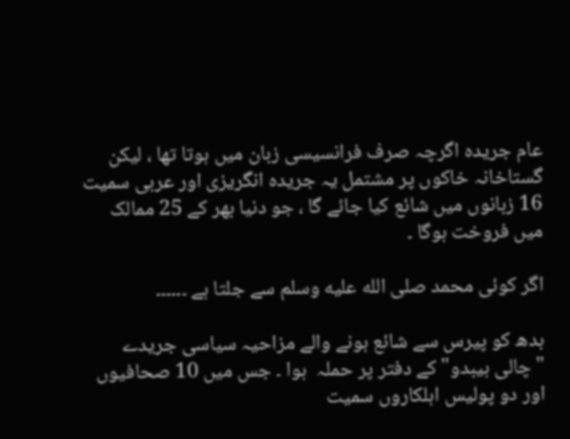عام جریدہ اگرچہ صرف فرانسیسی زبان میں ہوتا تھا ، لیکن گستاخانہ خاکوں پر مشتمل یہ جریدہ انگریزی اور عربی سمیت 16 زبانوں میں شائع کیا جائے گا ، جو دنیا بھر کے 25 ممالک میں فروخت ہوگا ۔

اگر کوئی محمد صلى الله عليه وسلم سے جلتا ہے ۔۔۔۔۔۔

بدھ کو پیرس سے شائع ہونے والے مزاحیہ سیاسی جریدے "چالی ہیبدو" کے دفتر پر حملہ  ہوا ۔ جس میں 10 صحافیوں اور دو پولیس اہلکاروں سمیت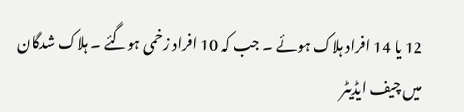12 یا 14 افراد ہلاک ہوئے ۔ جب کہ 10 افراد زخمی ہوگئے ۔ ہلاک شدگان میں چیف ایڈیٹر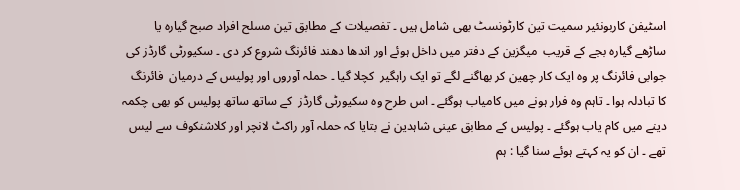اسٹیفن کاربونئیر سمیت تین کارٹونسٹ بھی شامل ہیں ۔ تفصیلات کے مطابق تین مسلح افراد صبح گیارہ یا ساڑھے گیارہ بجے کے قریب  میگزین کے دفتر میں داخل ہوئے اور اندھا دھند فائرنگ شروع کر دی ۔ سکیورٹی گارڈز کی جوابی فائرنگ پر وہ ایک کار چھین کر بھاگنے لگے تو ایک راہگیر  کچلا گیا ۔ حملہ آوروں اور پولیس کے درمیان  فائرنگ کا تبادلہ ہوا ۔ تاہم وہ فرار ہونے میں کامیاب ہوگئے ۔ اس طرح وہ سکیورٹی گارڈز  کے ساتھ ساتھ پولیس کو بھی چکمہ دینے میں کام یاب ہوگئے ۔ پولیس کے مطابق عینی شاہدین نے بتایا کہ حملہ آور راکٹ لانچر اور کلاشنکوف سے لیس تھے ۔ ان کو یہ کہتے ہوئے سنا گیا : ہم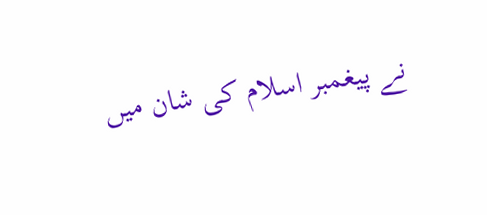نے پیغمبر اسلام کی شان میں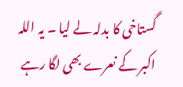گستاخی کا بدلہ لے لیا ۔ یہ اللہ اکبر کے نعرے بھی لگا رہے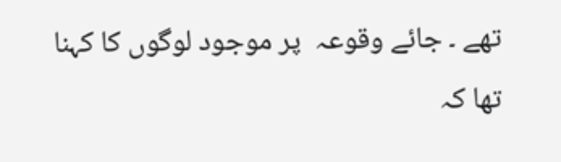تھے ۔ جائے وقوعہ  پر موجود لوگوں کا کہنا تھا کہ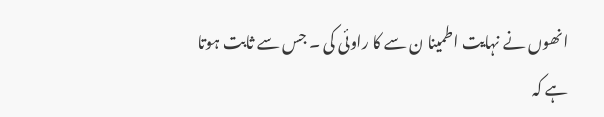انھوں نے نہایت اطمینا ن سے کا راوئی کی ۔ جس سے ثابت ہوتا ہے کہ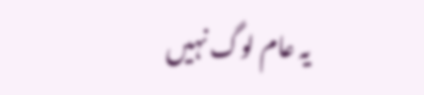یہ عام لوگ نہیں